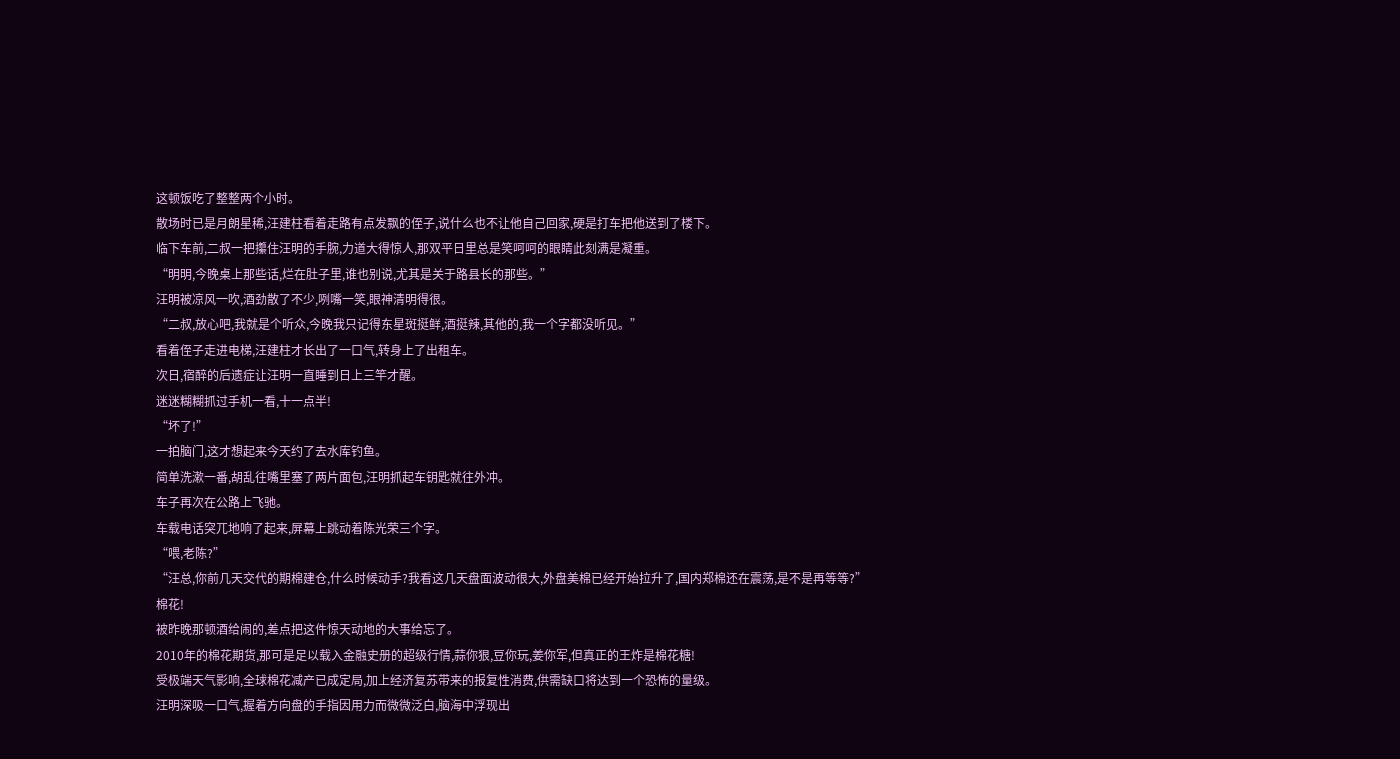这顿饭吃了整整两个小时。
散场时已是月朗星稀,汪建柱看着走路有点发飘的侄子,说什么也不让他自己回家,硬是打车把他送到了楼下。
临下车前,二叔一把攥住汪明的手腕,力道大得惊人,那双平日里总是笑呵呵的眼睛此刻满是凝重。
“明明,今晚桌上那些话,烂在肚子里,谁也别说,尤其是关于路县长的那些。”
汪明被凉风一吹,酒劲散了不少,咧嘴一笑,眼神清明得很。
“二叔,放心吧,我就是个听众,今晚我只记得东星斑挺鲜,酒挺辣,其他的,我一个字都没听见。”
看着侄子走进电梯,汪建柱才长出了一口气,转身上了出租车。
次日,宿醉的后遗症让汪明一直睡到日上三竿才醒。
迷迷糊糊抓过手机一看,十一点半!
“坏了!”
一拍脑门,这才想起来今天约了去水库钓鱼。
简单洗漱一番,胡乱往嘴里塞了两片面包,汪明抓起车钥匙就往外冲。
车子再次在公路上飞驰。
车载电话突兀地响了起来,屏幕上跳动着陈光荣三个字。
“喂,老陈?”
“汪总,你前几天交代的期棉建仓,什么时候动手?我看这几天盘面波动很大,外盘美棉已经开始拉升了,国内郑棉还在震荡,是不是再等等?”
棉花!
被昨晚那顿酒给闹的,差点把这件惊天动地的大事给忘了。
2010年的棉花期货,那可是足以载入金融史册的超级行情,蒜你狠,豆你玩,姜你军,但真正的王炸是棉花糖!
受极端天气影响,全球棉花减产已成定局,加上经济复苏带来的报复性消费,供需缺口将达到一个恐怖的量级。
汪明深吸一口气,握着方向盘的手指因用力而微微泛白,脑海中浮现出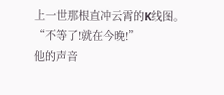上一世那根直冲云霄的K线图。
“不等了!就在今晚!”
他的声音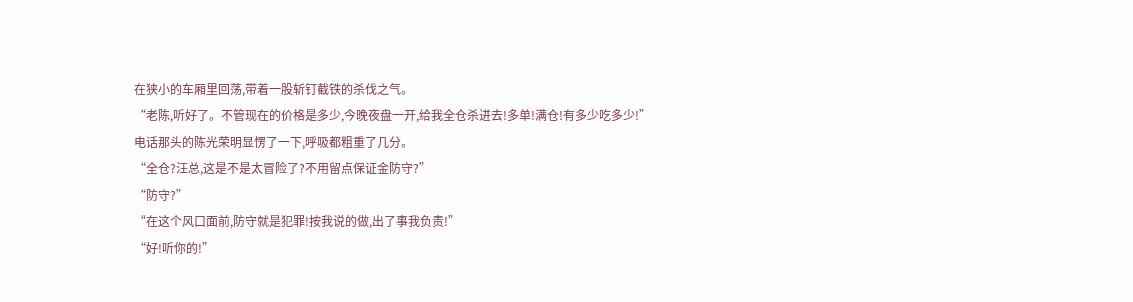在狭小的车厢里回荡,带着一股斩钉截铁的杀伐之气。
“老陈,听好了。不管现在的价格是多少,今晚夜盘一开,给我全仓杀进去!多单!满仓!有多少吃多少!”
电话那头的陈光荣明显愣了一下,呼吸都粗重了几分。
“全仓?汪总,这是不是太冒险了?不用留点保证金防守?”
“防守?”
“在这个风口面前,防守就是犯罪!按我说的做,出了事我负责!”
“好!听你的!”